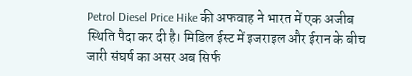Petrol Diesel Price Hike की अफवाह ने भारत में एक अजीब स्थिति पैदा कर दी है। मिडिल ईस्ट में इजराइल और ईरान के बीच जारी संघर्ष का असर अब सिर्फ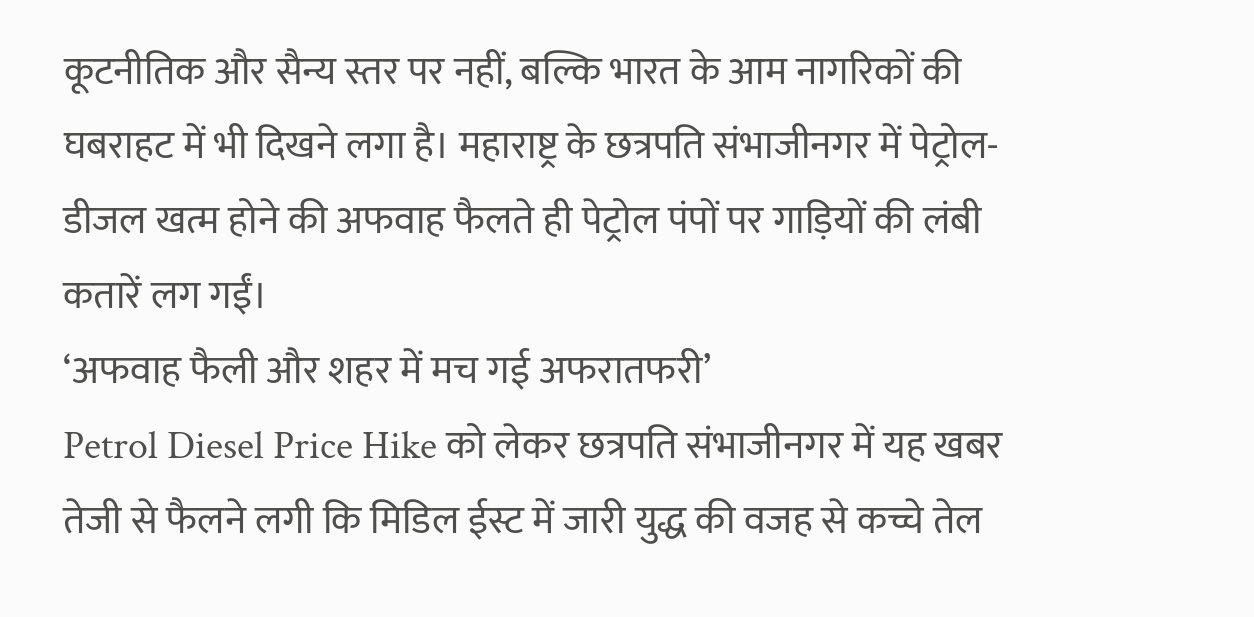कूटनीतिक और सैन्य स्तर पर नहीं, बल्कि भारत के आम नागरिकों की घबराहट में भी दिखने लगा है। महाराष्ट्र के छत्रपति संभाजीनगर में पेट्रोल-डीजल खत्म होने की अफवाह फैलते ही पेट्रोल पंपों पर गाड़ियों की लंबी कतारें लग गईं।
‘अफवाह फैली और शहर में मच गई अफरातफरी’
Petrol Diesel Price Hike को लेकर छत्रपति संभाजीनगर में यह खबर तेजी से फैलने लगी कि मिडिल ईस्ट में जारी युद्ध की वजह से कच्चे तेल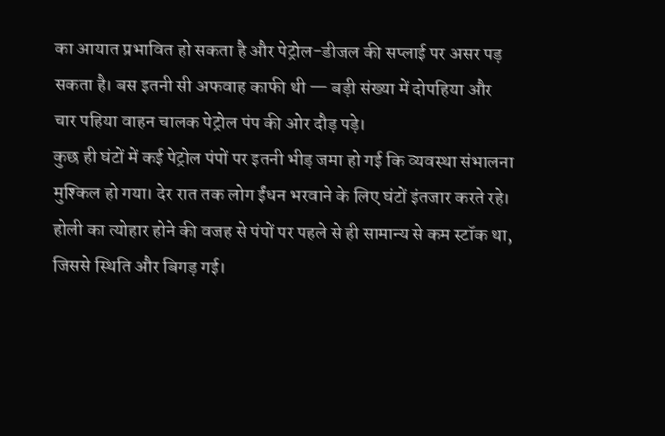का आयात प्रभावित हो सकता है और पेट्रोल-डीजल की सप्लाई पर असर पड़ सकता है। बस इतनी सी अफवाह काफी थी — बड़ी संख्या में दोपहिया और चार पहिया वाहन चालक पेट्रोल पंप की ओर दौड़ पड़े।
कुछ ही घंटों में कई पेट्रोल पंपों पर इतनी भीड़ जमा हो गई कि व्यवस्था संभालना मुश्किल हो गया। देर रात तक लोग ईंधन भरवाने के लिए घंटों इंतजार करते रहे। होली का त्योहार होने की वजह से पंपों पर पहले से ही सामान्य से कम स्टॉक था, जिससे स्थिति और बिगड़ गई।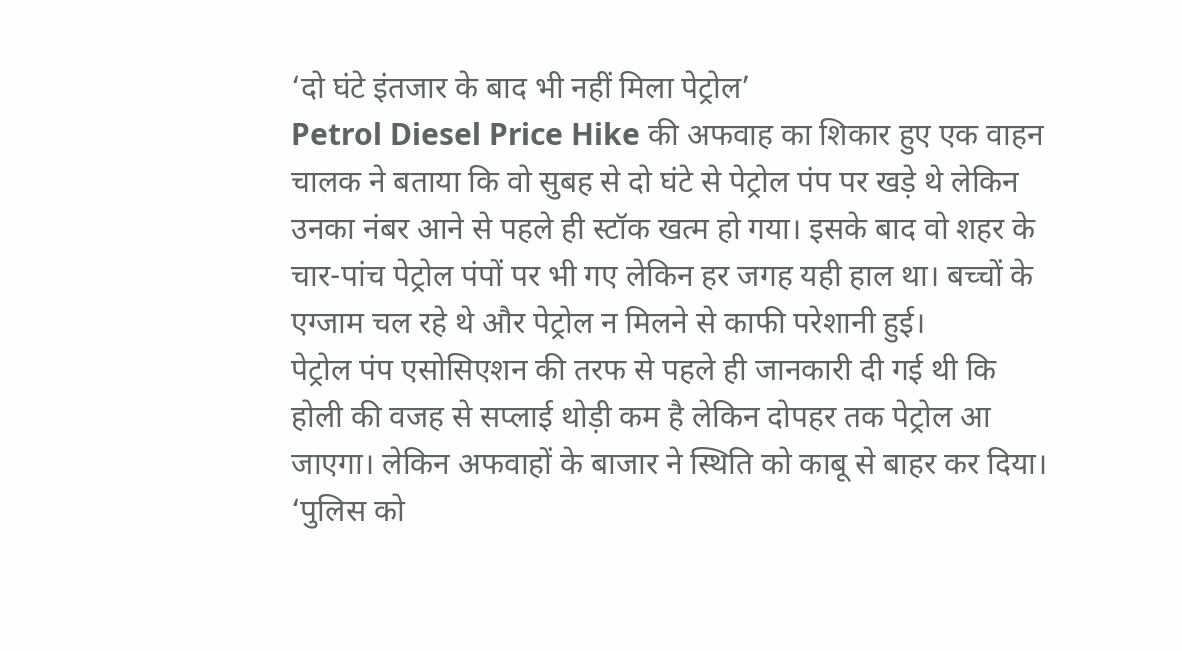‘दो घंटे इंतजार के बाद भी नहीं मिला पेट्रोल’
Petrol Diesel Price Hike की अफवाह का शिकार हुए एक वाहन चालक ने बताया कि वो सुबह से दो घंटे से पेट्रोल पंप पर खड़े थे लेकिन उनका नंबर आने से पहले ही स्टॉक खत्म हो गया। इसके बाद वो शहर के चार-पांच पेट्रोल पंपों पर भी गए लेकिन हर जगह यही हाल था। बच्चों के एग्जाम चल रहे थे और पेट्रोल न मिलने से काफी परेशानी हुई।
पेट्रोल पंप एसोसिएशन की तरफ से पहले ही जानकारी दी गई थी कि होली की वजह से सप्लाई थोड़ी कम है लेकिन दोपहर तक पेट्रोल आ जाएगा। लेकिन अफवाहों के बाजार ने स्थिति को काबू से बाहर कर दिया।
‘पुलिस को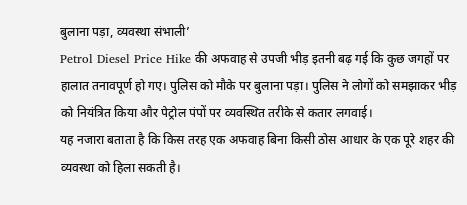बुलाना पड़ा, व्यवस्था संभाली’
Petrol Diesel Price Hike की अफवाह से उपजी भीड़ इतनी बढ़ गई कि कुछ जगहों पर हालात तनावपूर्ण हो गए। पुलिस को मौके पर बुलाना पड़ा। पुलिस ने लोगों को समझाकर भीड़ को नियंत्रित किया और पेट्रोल पंपों पर व्यवस्थित तरीके से कतार लगवाई।
यह नजारा बताता है कि किस तरह एक अफवाह बिना किसी ठोस आधार के एक पूरे शहर की व्यवस्था को हिला सकती है।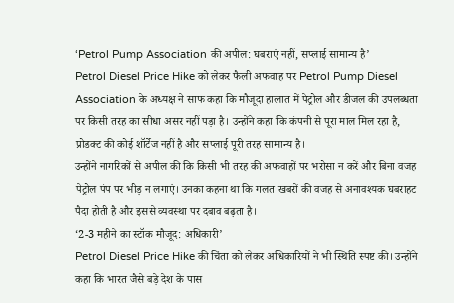‘Petrol Pump Association की अपील: घबराएं नहीं, सप्लाई सामान्य है’
Petrol Diesel Price Hike को लेकर फैली अफवाह पर Petrol Pump Diesel Association के अध्यक्ष ने साफ कहा कि मौजूदा हालात में पेट्रोल और डीजल की उपलब्धता पर किसी तरह का सीधा असर नहीं पड़ा है। उन्होंने कहा कि कंपनी से पूरा माल मिल रहा है, प्रोडक्ट की कोई शॉर्टेज नहीं है और सप्लाई पूरी तरह सामान्य है।
उन्होंने नागरिकों से अपील की कि किसी भी तरह की अफवाहों पर भरोसा न करें और बिना वजह पेट्रोल पंप पर भीड़ न लगाएं। उनका कहना था कि गलत खबरों की वजह से अनावश्यक घबराहट पैदा होती है और इससे व्यवस्था पर दबाव बढ़ता है।
‘2-3 महीने का स्टॉक मौजूद: अधिकारी’
Petrol Diesel Price Hike की चिंता को लेकर अधिकारियों ने भी स्थिति स्पष्ट की। उन्होंने कहा कि भारत जैसे बड़े देश के पास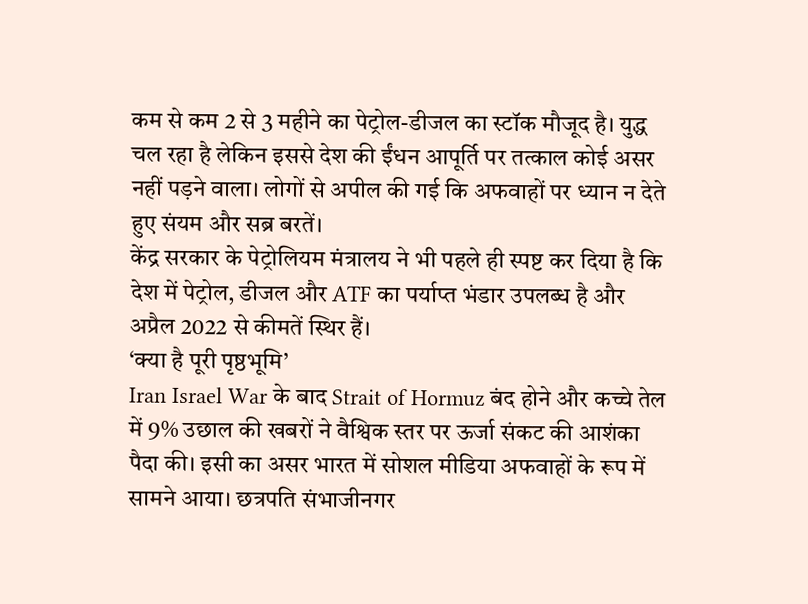कम से कम 2 से 3 महीने का पेट्रोल-डीजल का स्टॉक मौजूद है। युद्ध चल रहा है लेकिन इससे देश की ईंधन आपूर्ति पर तत्काल कोई असर नहीं पड़ने वाला। लोगों से अपील की गई कि अफवाहों पर ध्यान न देते हुए संयम और सब्र बरतें।
केंद्र सरकार के पेट्रोलियम मंत्रालय ने भी पहले ही स्पष्ट कर दिया है कि देश में पेट्रोल, डीजल और ATF का पर्याप्त भंडार उपलब्ध है और अप्रैल 2022 से कीमतें स्थिर हैं।
‘क्या है पूरी पृष्ठभूमि’
Iran Israel War के बाद Strait of Hormuz बंद होने और कच्चे तेल में 9% उछाल की खबरों ने वैश्विक स्तर पर ऊर्जा संकट की आशंका पैदा की। इसी का असर भारत में सोशल मीडिया अफवाहों के रूप में सामने आया। छत्रपति संभाजीनगर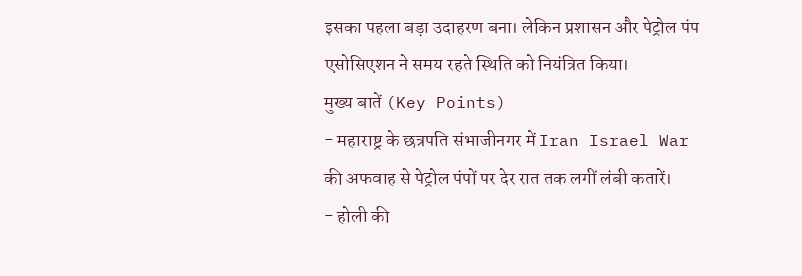इसका पहला बड़ा उदाहरण बना। लेकिन प्रशासन और पेट्रोल पंप एसोसिएशन ने समय रहते स्थिति को नियंत्रित किया।
मुख्य बातें (Key Points)
- महाराष्ट्र के छत्रपति संभाजीनगर में Iran Israel War की अफवाह से पेट्रोल पंपों पर देर रात तक लगीं लंबी कतारें।
- होली की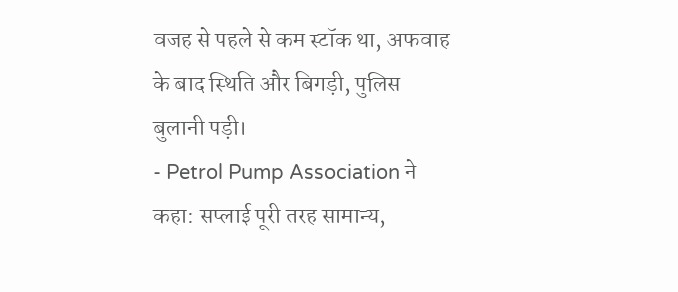वजह से पहले से कम स्टॉक था, अफवाह के बाद स्थिति और बिगड़ी, पुलिस बुलानी पड़ी।
- Petrol Pump Association ने कहा: सप्लाई पूरी तरह सामान्य,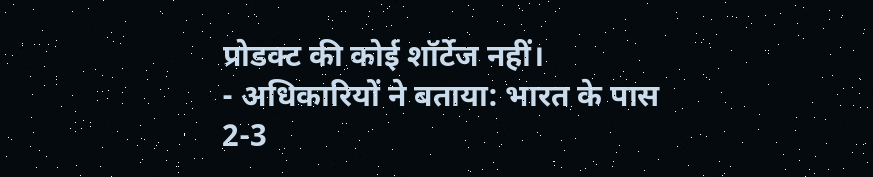प्रोडक्ट की कोई शॉर्टेज नहीं।
- अधिकारियों ने बताया: भारत के पास 2-3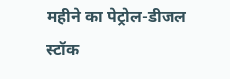महीने का पेट्रोल-डीजल स्टॉक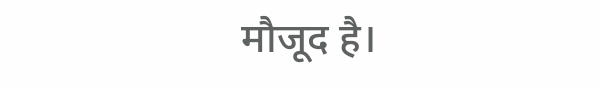मौजूद है।